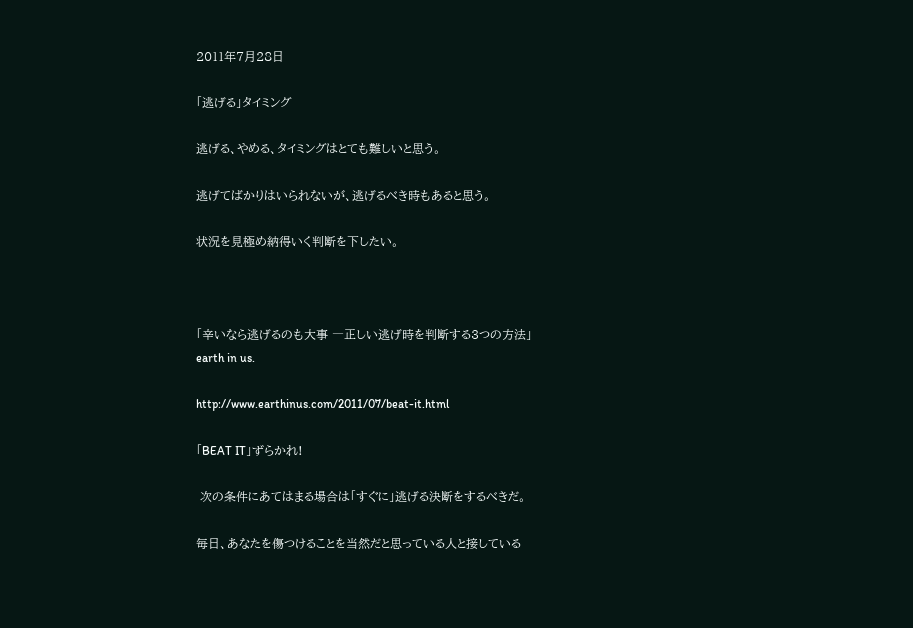2011年7月28日

「逃げる」タイミング

逃げる、やめる、タイミングはとても難しいと思う。

逃げてばかりはいられないが、逃げるべき時もあると思う。

状況を見極め納得いく判断を下したい。



「辛いなら逃げるのも大事 ―正しい逃げ時を判断する3つの方法」
earth in us.

http://www.earthinus.com/2011/07/beat-it.html

「BEAT IT」ずらかれ!

 次の条件にあてはまる場合は「すぐに」逃げる決断をするべきだ。

毎日、あなたを傷つけることを当然だと思っている人と接している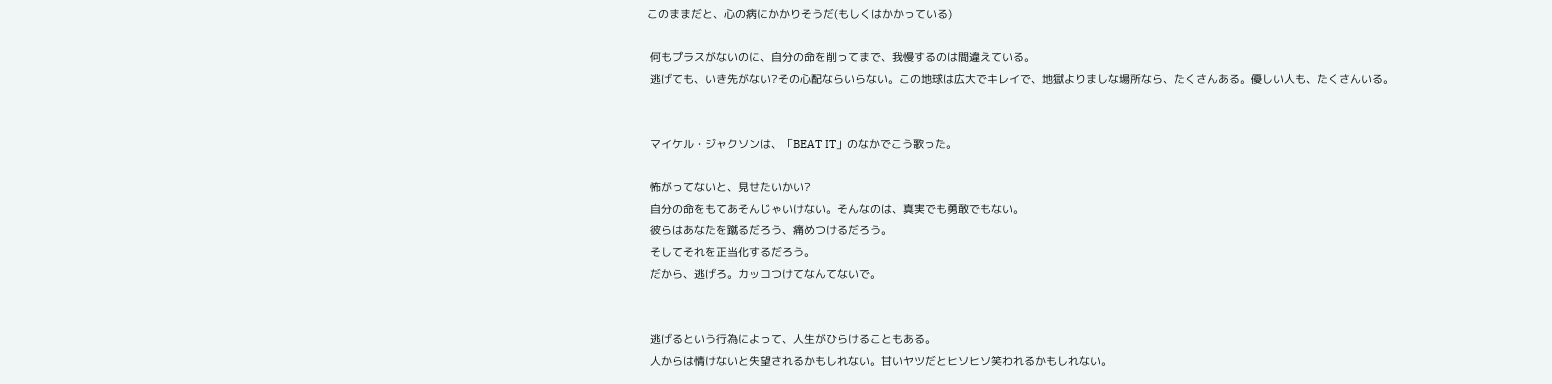このままだと、心の病にかかりそうだ(もしくはかかっている)

 何もプラスがないのに、自分の命を削ってまで、我慢するのは間違えている。
 逃げても、いき先がない?その心配ならいらない。この地球は広大でキレイで、地獄よりましな場所なら、たくさんある。優しい人も、たくさんいる。


 マイケル・ジャクソンは、「BEAT IT」のなかでこう歌った。

 怖がってないと、見せたいかい?
 自分の命をもてあそんじゃいけない。そんなのは、真実でも勇敢でもない。
 彼らはあなたを蹴るだろう、痛めつけるだろう。
 そしてそれを正当化するだろう。
 だから、逃げろ。カッコつけてなんてないで。


 逃げるという行為によって、人生がひらけることもある。
 人からは情けないと失望されるかもしれない。甘いヤツだとヒソヒソ笑われるかもしれない。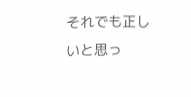それでも正しいと思っ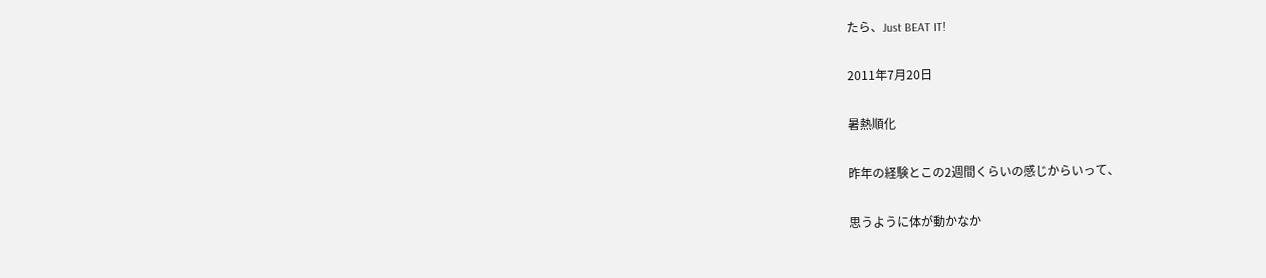たら、Just BEAT IT!

2011年7月20日

暑熱順化

昨年の経験とこの2週間くらいの感じからいって、

思うように体が動かなか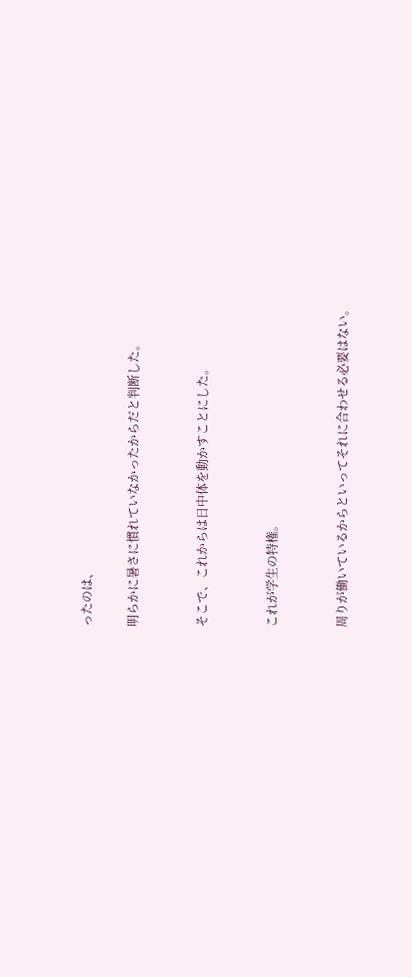ったのは、

明らかに暑さに慣れていなかったからだと判断した。


そこで、これからは日中体を動かすことにした。


これが学生の特権。


周りが働いているからといってそれに合わせる必要はない。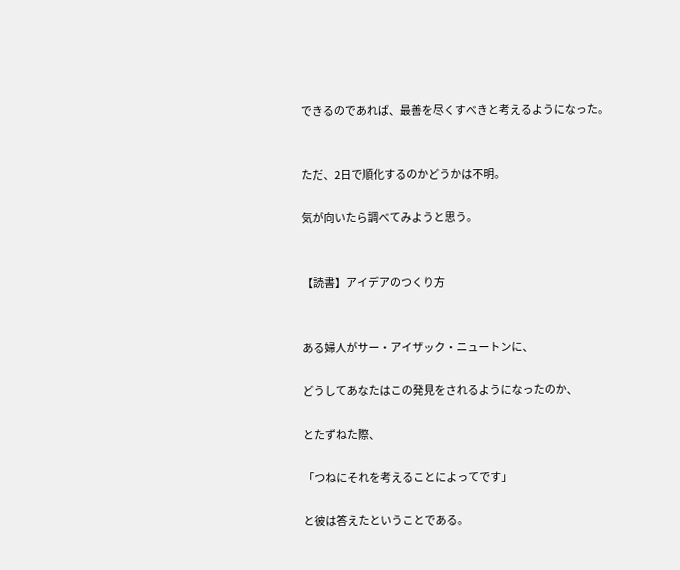できるのであれば、最善を尽くすべきと考えるようになった。


ただ、2日で順化するのかどうかは不明。

気が向いたら調べてみようと思う。


【読書】アイデアのつくり方


ある婦人がサー・アイザック・ニュートンに、

どうしてあなたはこの発見をされるようになったのか、

とたずねた際、

「つねにそれを考えることによってです」

と彼は答えたということである。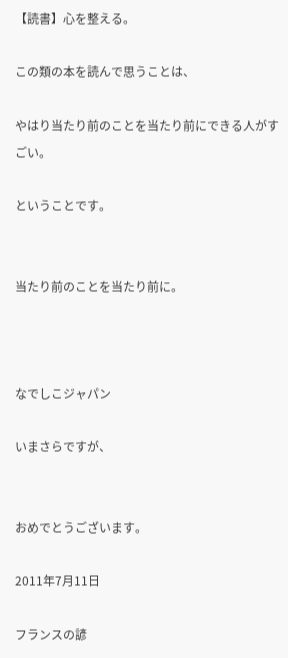【読書】心を整える。

この類の本を読んで思うことは、

やはり当たり前のことを当たり前にできる人がすごい。

ということです。


当たり前のことを当たり前に。



なでしこジャパン

いまさらですが、


おめでとうございます。

2011年7月11日

フランスの諺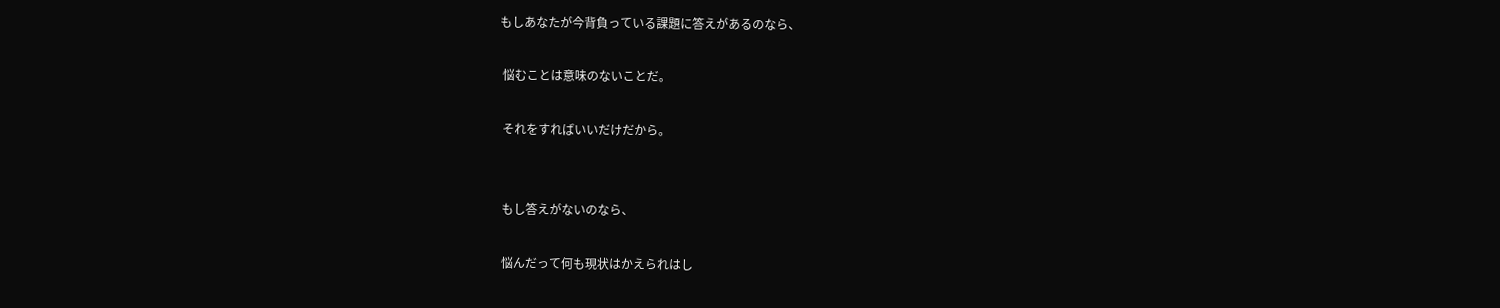もしあなたが今背負っている課題に答えがあるのなら、

 悩むことは意味のないことだ。

 それをすればいいだけだから。


 もし答えがないのなら、

 悩んだって何も現状はかえられはし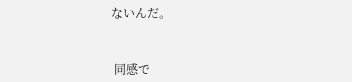ないんだ。



 同感で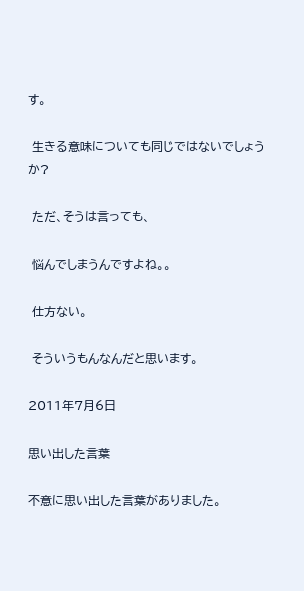す。

 生きる意味についても同じではないでしょうか?

 ただ、そうは言っても、

 悩んでしまうんですよね。。

 仕方ない。

 そういうもんなんだと思います。

2011年7月6日

思い出した言葉

不意に思い出した言葉がありました。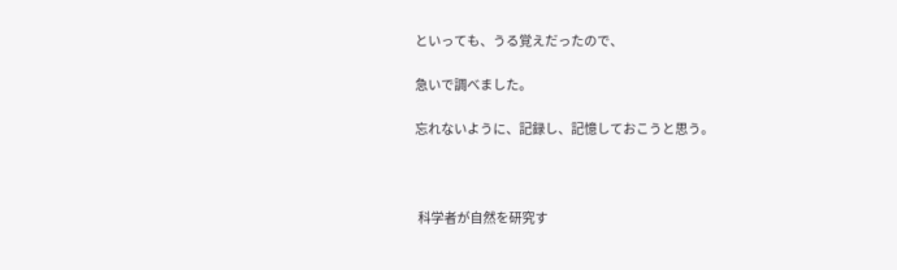といっても、うる覚えだったので、

急いで調べました。

忘れないように、記録し、記憶しておこうと思う。



 科学者が自然を研究す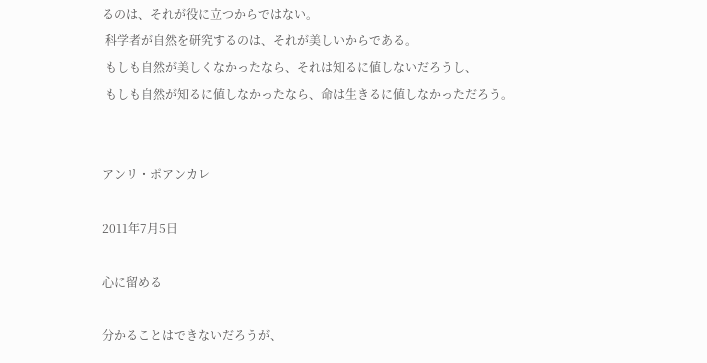るのは、それが役に立つからではない。
 科学者が自然を研究するのは、それが美しいからである。
 もしも自然が美しくなかったなら、それは知るに値しないだろうし、
 もしも自然が知るに値しなかったなら、命は生きるに値しなかっただろう。


アンリ・ポアンカレ

2011年7月5日

心に留める

分かることはできないだろうが、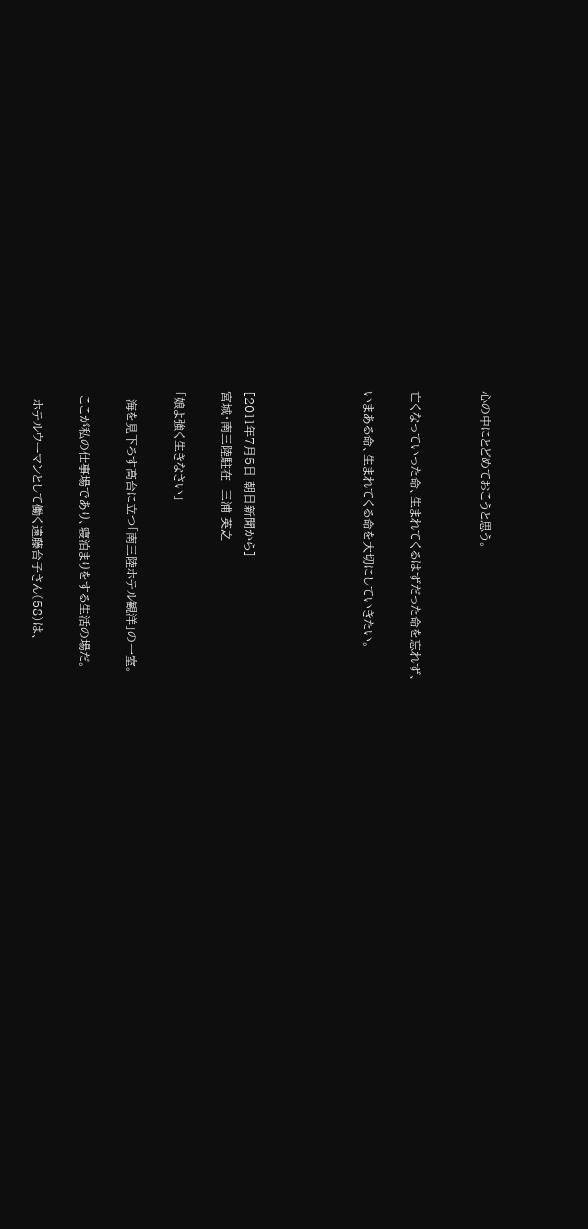心の中にとどめておこうと思う。


亡くなっていった命、生まれてくるはずだった命を忘れず、

いまある命、生まれてくる命を大切にしていきたい。




[2011年7月5日 朝日新聞から]
宮城・南三陸駐在  三浦 英之

「娘よ強く生きなさい」

  海を見下ろす高台に立つ「南三陸ホテル観洋」の一室。

 ここが私の仕事場であり、寝泊まりをする生活の場だ。

  ホテルウーマンとして働く遠藤台子さん(58)は、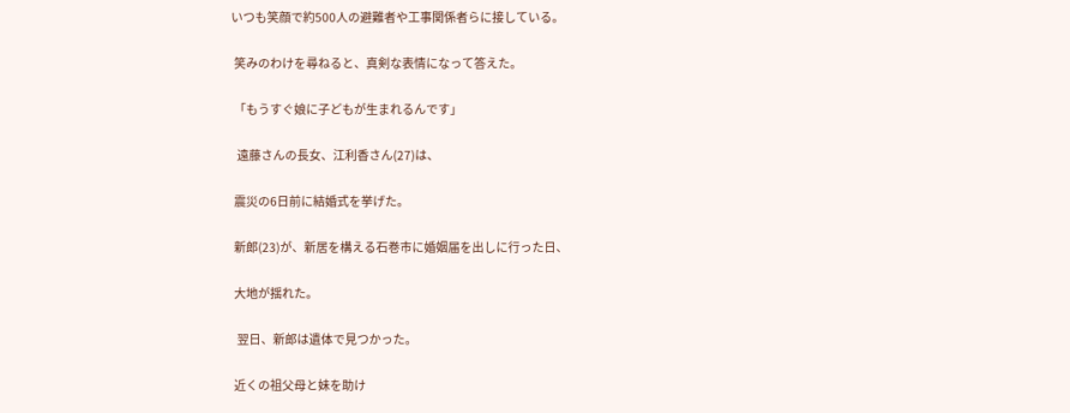いつも笑顔で約500人の避難者や工事関係者らに接している。

 笑みのわけを尋ねると、真剣な表情になって答えた。

 「もうすぐ娘に子どもが生まれるんです」

  遠藤さんの長女、江利香さん(27)は、

 震災の6日前に結婚式を挙げた。

 新郎(23)が、新居を構える石巻市に婚姻届を出しに行った日、

 大地が揺れた。

  翌日、新郎は遺体で見つかった。

 近くの祖父母と妹を助け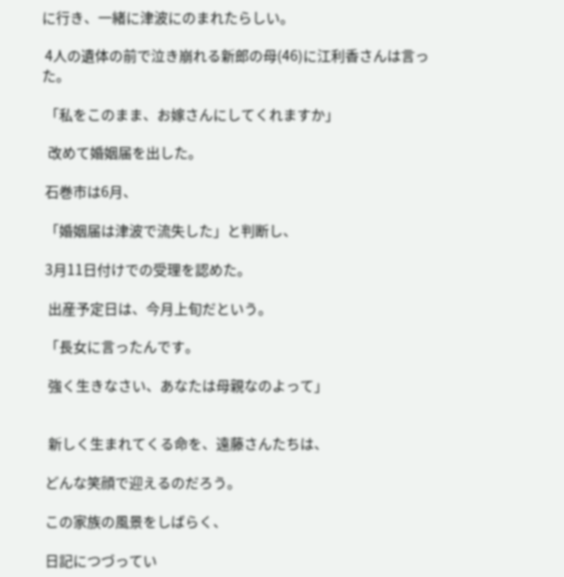に行き、一緒に津波にのまれたらしい。

 4人の遺体の前で泣き崩れる新郎の母(46)に江利香さんは言った。

 「私をこのまま、お嫁さんにしてくれますか」

  改めて婚姻届を出した。

 石巻市は6月、

 「婚姻届は津波で流失した」と判断し、

 3月11日付けでの受理を認めた。

  出産予定日は、今月上旬だという。

 「長女に言ったんです。

  強く生きなさい、あなたは母親なのよって」


  新しく生まれてくる命を、遠藤さんたちは、

 どんな笑顔で迎えるのだろう。

 この家族の風景をしばらく、

 日記につづってい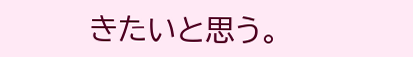きたいと思う。